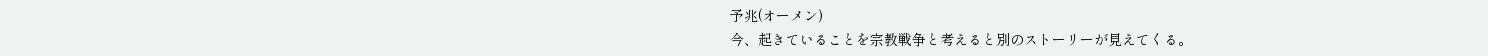予兆(オーメン)
今、起きていることを宗教戦争と考えると別のストーリーが見えてくる。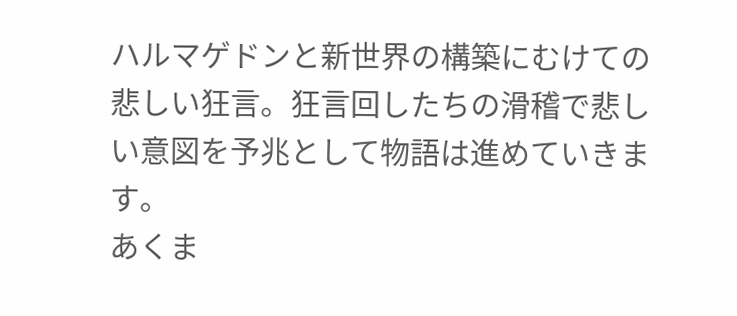ハルマゲドンと新世界の構築にむけての悲しい狂言。狂言回したちの滑稽で悲しい意図を予兆として物語は進めていきます。
あくま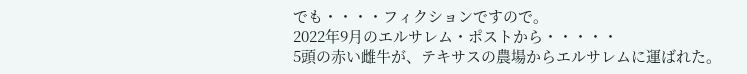でも・・・・フィクションですので。
2022年9月のエルサレム・ポストから・・・・・
5頭の赤い雌牛が、テキサスの農場からエルサレムに運ばれた。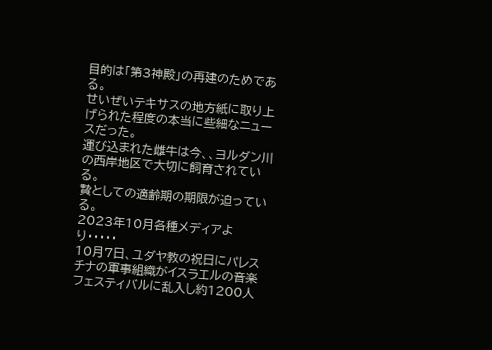目的は「第3神殿」の再建のためである。
せいぜいテキサスの地方紙に取り上げられた程度の本当に些細なニュースだった。
運び込まれた雌牛は今、、ヨルダン川の西岸地区で大切に飼育されている。
贄としての適齢期の期限が迫っている。
2023年10月各種メディアより・・・・・
10月7日、ユダヤ教の祝日にパレスチナの軍事組織がイスラエルの音楽フェスティバルに乱入し約1200人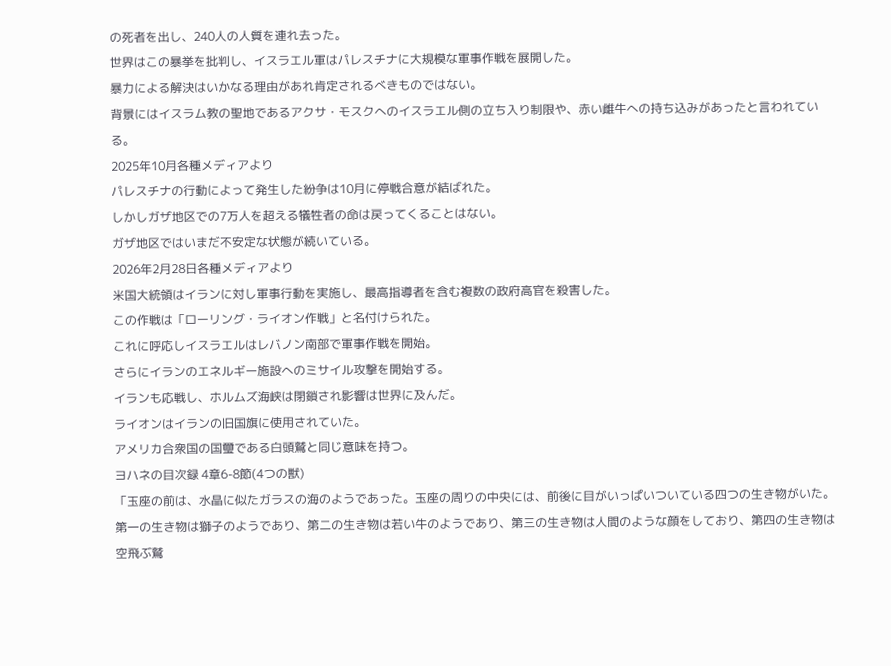の死者を出し、240人の人質を連れ去った。
世界はこの暴挙を批判し、イスラエル軍はパレスチナに大規模な軍事作戦を展開した。
暴力による解決はいかなる理由があれ肯定されるべきものではない。
背景にはイスラム教の聖地であるアクサ・モスクへのイスラエル側の立ち入り制限や、赤い雌牛への持ち込みがあったと言われている。
2025年10月各種メディアより
パレスチナの行動によって発生した紛争は10月に停戦合意が結ばれた。
しかしガザ地区での7万人を超える犠牲者の命は戻ってくることはない。
ガザ地区ではいまだ不安定な状態が続いている。
2026年2月28日各種メディアより
米国大統領はイランに対し軍事行動を実施し、最高指導者を含む複数の政府高官を殺害した。
この作戦は「ローリング・ライオン作戦」と名付けられた。
これに呼応しイスラエルはレバノン南部で軍事作戦を開始。
さらにイランのエネルギー施設へのミサイル攻撃を開始する。
イランも応戦し、ホルムズ海峡は閉鎖され影響は世界に及んだ。
ライオンはイランの旧国旗に使用されていた。
アメリカ合衆国の国璽である白頭鷲と同じ意味を持つ。
ヨハネの目次録 4章6-8節(4つの獣)
「玉座の前は、水晶に似たガラスの海のようであった。玉座の周りの中央には、前後に目がいっぱいついている四つの生き物がいた。第一の生き物は獅子のようであり、第二の生き物は若い牛のようであり、第三の生き物は人間のような顔をしており、第四の生き物は空飛ぶ鷲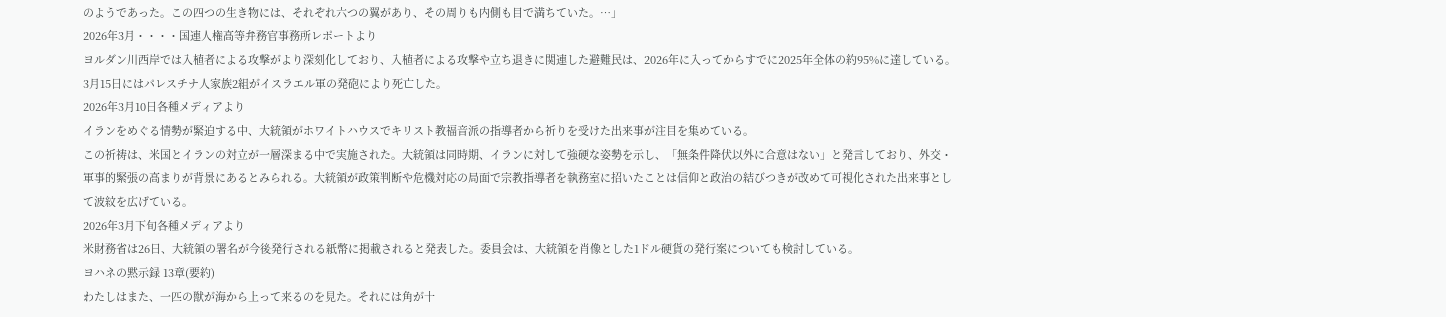のようであった。この四つの生き物には、それぞれ六つの翼があり、その周りも内側も目で満ちていた。…」
2026年3月・・・・国連人権高等弁務官事務所レポートより
ヨルダン川西岸では入植者による攻撃がより深刻化しており、入植者による攻撃や立ち退きに関連した避難民は、2026年に入ってからすでに2025年全体の約95%に達している。3月15日にはパレスチナ人家族2組がイスラエル軍の発砲により死亡した。
2026年3月10日各種メディアより
イランをめぐる情勢が緊迫する中、大統領がホワイトハウスでキリスト教福音派の指導者から祈りを受けた出来事が注目を集めている。
この祈祷は、米国とイランの対立が一層深まる中で実施された。大統領は同時期、イランに対して強硬な姿勢を示し、「無条件降伏以外に合意はない」と発言しており、外交・軍事的緊張の高まりが背景にあるとみられる。大統領が政策判断や危機対応の局面で宗教指導者を執務室に招いたことは信仰と政治の結びつきが改めて可視化された出来事として波紋を広げている。
2026年3月下旬各種メディアより
米財務省は26日、大統領の署名が今後発行される紙幣に掲載されると発表した。委員会は、大統領を肖像とした1ドル硬貨の発行案についても検討している。
ヨハネの黙示録 13章(要約)
わたしはまた、一匹の獣が海から上って来るのを見た。それには角が十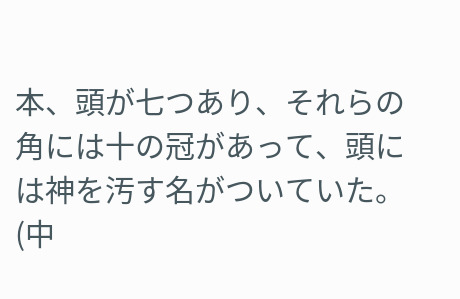本、頭が七つあり、それらの角には十の冠があって、頭には神を汚す名がついていた。(中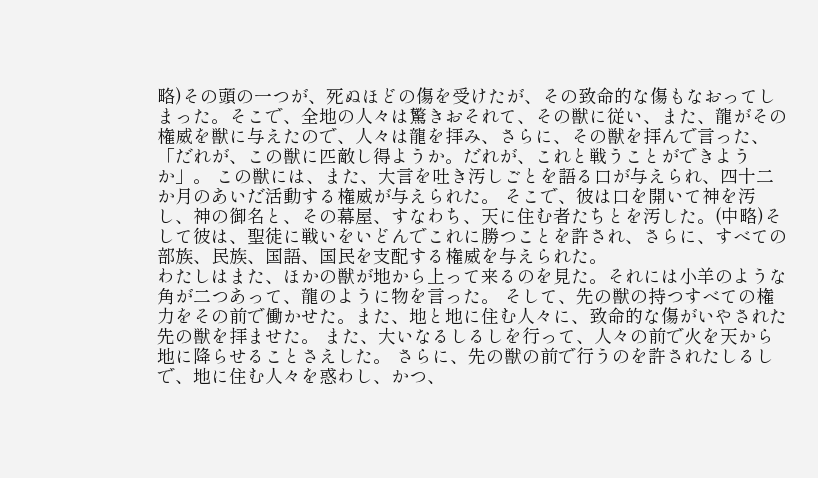略)その頭の一つが、死ぬほどの傷を受けたが、その致命的な傷もなおってしまった。そこで、全地の人々は驚きおそれて、その獣に従い、また、龍がその権威を獣に与えたので、人々は龍を拝み、さらに、その獣を拝んで言った、「だれが、この獣に匹敵し得ようか。だれが、これと戦うことができようか」。 この獣には、また、大言を吐き汚しごとを語る口が与えられ、四十二か月のあいだ活動する権威が与えられた。 そこで、彼は口を開いて神を汚し、神の御名と、その幕屋、すなわち、天に住む者たちとを汚した。(中略)そして彼は、聖徒に戦いをいどんでこれに勝つことを許され、さらに、すべての部族、民族、国語、国民を支配する権威を与えられた。
わたしはまた、ほかの獣が地から上って来るのを見た。それには小羊のような角が二つあって、龍のように物を言った。 そして、先の獣の持つすべての権力をその前で働かせた。また、地と地に住む人々に、致命的な傷がいやされた先の獣を拝ませた。 また、大いなるしるしを行って、人々の前で火を天から地に降らせることさえした。 さらに、先の獣の前で行うのを許されたしるしで、地に住む人々を惑わし、かつ、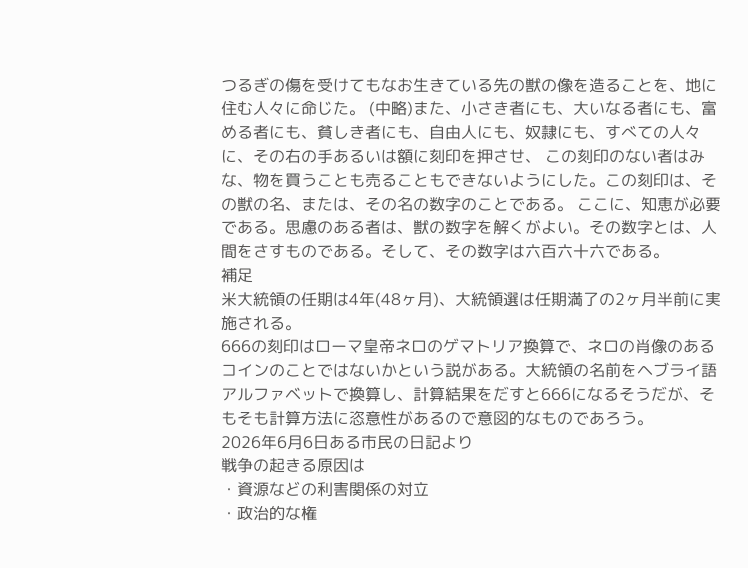つるぎの傷を受けてもなお生きている先の獣の像を造ることを、地に住む人々に命じた。 (中略)また、小さき者にも、大いなる者にも、富める者にも、貧しき者にも、自由人にも、奴隷にも、すべての人々に、その右の手あるいは額に刻印を押させ、 この刻印のない者はみな、物を買うことも売ることもできないようにした。この刻印は、その獣の名、または、その名の数字のことである。 ここに、知恵が必要である。思慮のある者は、獣の数字を解くがよい。その数字とは、人間をさすものである。そして、その数字は六百六十六である。
補足
米大統領の任期は4年(48ヶ月)、大統領選は任期満了の2ヶ月半前に実施される。
666の刻印はローマ皇帝ネロのゲマトリア換算で、ネロの肖像のあるコインのことではないかという説がある。大統領の名前をヘブライ語アルファベットで換算し、計算結果をだすと666になるそうだが、そもそも計算方法に恣意性があるので意図的なものであろう。
2026年6月6日ある市民の日記より
戦争の起きる原因は
・資源などの利害関係の対立
・政治的な権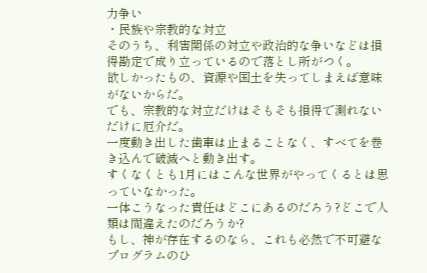力争い
・民族や宗教的な対立
そのうち、利害関係の対立や政治的な争いなどは損得勘定で成り立っているので落とし所がつく。
欲しかったもの、資源や国土を失ってしまえば意味がないからだ。
でも、宗教的な対立だけはそもそも損得で測れないだけに厄介だ。
一度動き出した歯車は止まることなく、すべてを巻き込んで破滅へと動き出す。
すくなくとも1月にはこんな世界がやってくるとは思っていなかった。
一体こうなった責任はどこにあるのだろう?どこで人類は間違えたのだろうか?
もし、神が存在するのなら、これも必然で不可避なプログラムのひ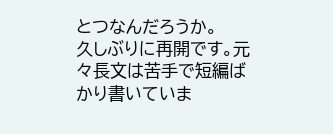とつなんだろうか。
久しぶりに再開です。元々長文は苦手で短編ばかり書いていま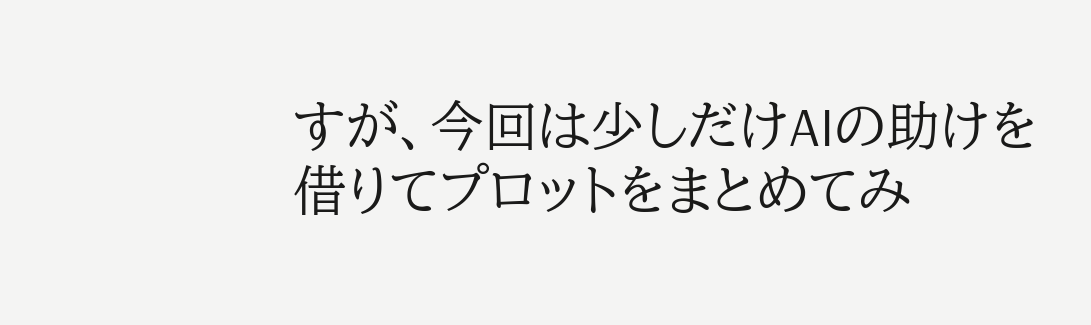すが、今回は少しだけAIの助けを借りてプロットをまとめてみ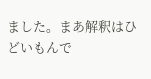ました。まあ解釈はひどいもんで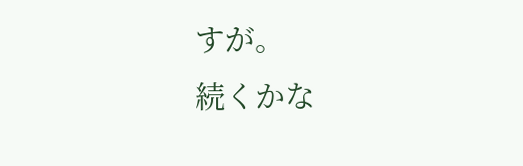すが。
続くかな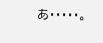あ・・・・・。